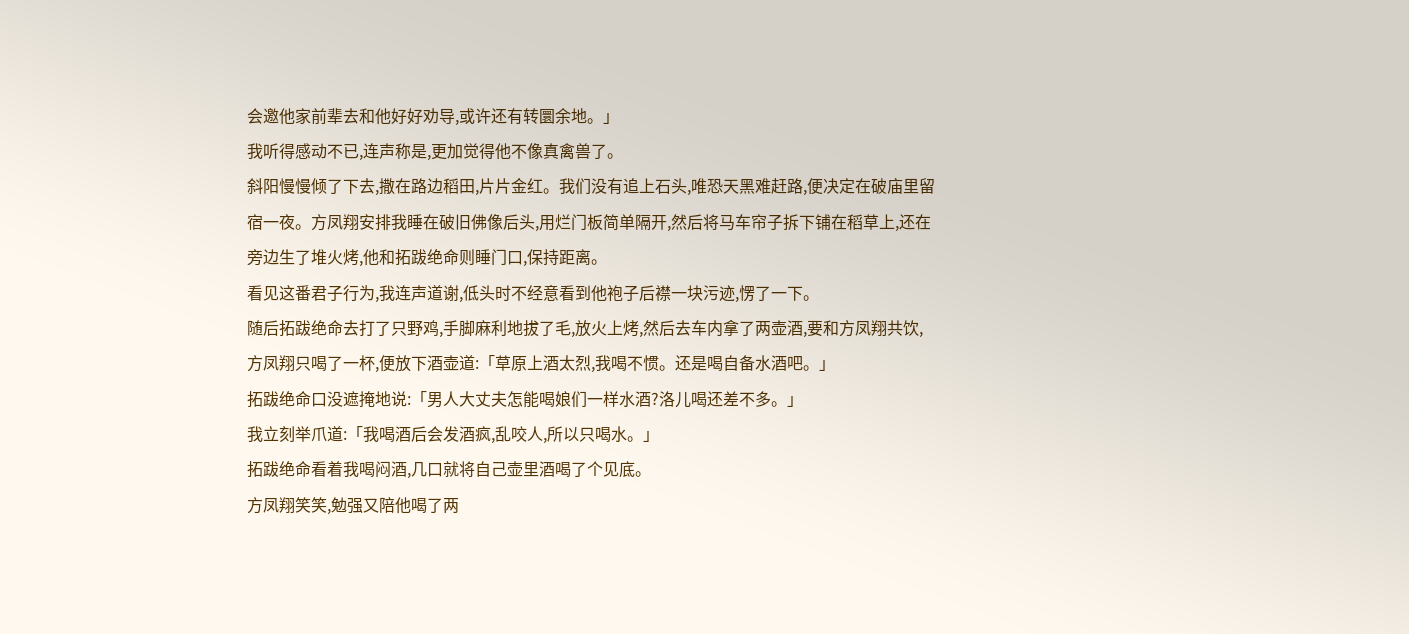会邀他家前辈去和他好好劝导,或许还有转圜余地。」
我听得感动不已,连声称是,更加觉得他不像真禽兽了。
斜阳慢慢倾了下去,撒在路边稻田,片片金红。我们没有追上石头,唯恐天黑难赶路,便决定在破庙里留宿一夜。方凤翔安排我睡在破旧佛像后头,用烂门板简单隔开,然后将马车帘子拆下铺在稻草上,还在旁边生了堆火烤,他和拓跋绝命则睡门口,保持距离。
看见这番君子行为,我连声道谢,低头时不经意看到他袍子后襟一块污迹,愣了一下。
随后拓跋绝命去打了只野鸡,手脚麻利地拔了毛,放火上烤,然后去车内拿了两壶酒,要和方凤翔共饮,方凤翔只喝了一杯,便放下酒壶道:「草原上酒太烈,我喝不惯。还是喝自备水酒吧。」
拓跋绝命口没遮掩地说:「男人大丈夫怎能喝娘们一样水酒?洛儿喝还差不多。」
我立刻举爪道:「我喝酒后会发酒疯,乱咬人,所以只喝水。」
拓跋绝命看着我喝闷酒,几口就将自己壶里酒喝了个见底。
方凤翔笑笑,勉强又陪他喝了两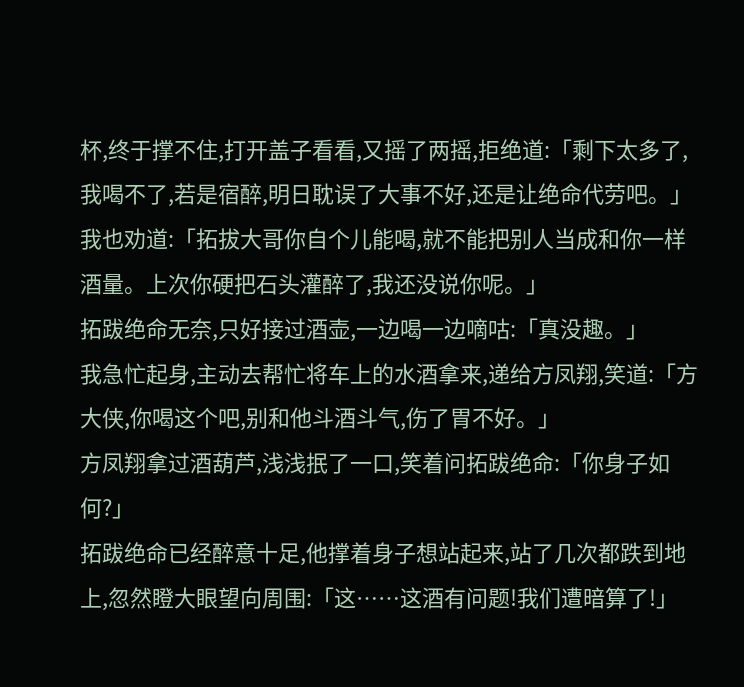杯,终于撑不住,打开盖子看看,又摇了两摇,拒绝道:「剩下太多了,我喝不了,若是宿醉,明日耽误了大事不好,还是让绝命代劳吧。」
我也劝道:「拓拔大哥你自个儿能喝,就不能把别人当成和你一样酒量。上次你硬把石头灌醉了,我还没说你呢。」
拓跋绝命无奈,只好接过酒壶,一边喝一边嘀咕:「真没趣。」
我急忙起身,主动去帮忙将车上的水酒拿来,递给方凤翔,笑道:「方大侠,你喝这个吧,别和他斗酒斗气,伤了胃不好。」
方凤翔拿过酒葫芦,浅浅抿了一口,笑着问拓跋绝命:「你身子如何?」
拓跋绝命已经醉意十足,他撑着身子想站起来,站了几次都跌到地上,忽然瞪大眼望向周围:「这……这酒有问题!我们遭暗算了!」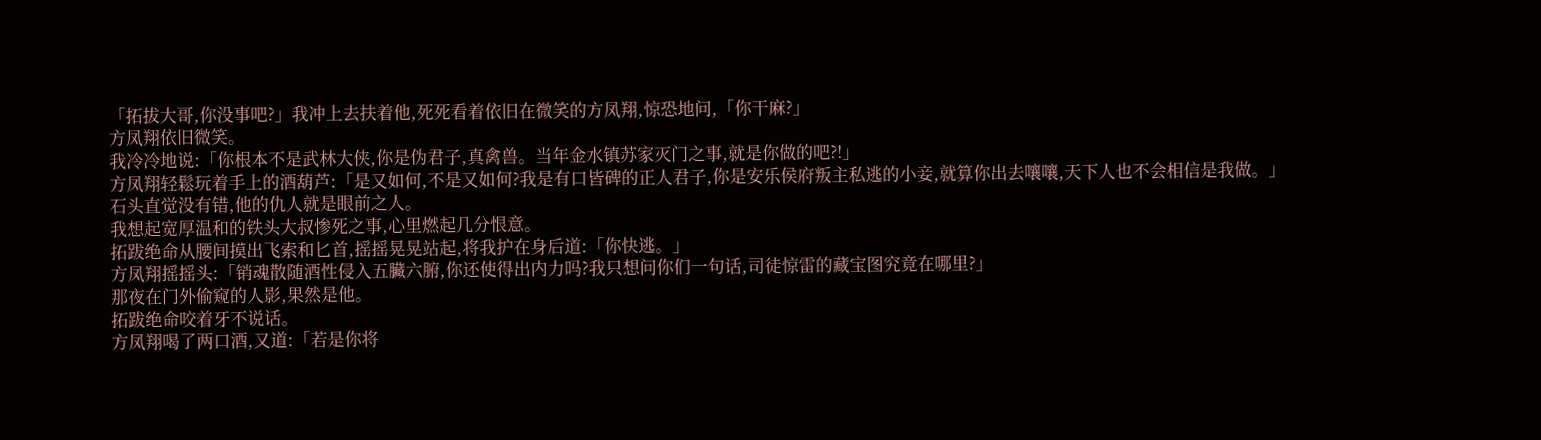「拓拔大哥,你没事吧?」我冲上去扶着他,死死看着依旧在微笑的方凤翔,惊恐地问,「你干麻?」
方凤翔依旧微笑。
我冷冷地说:「你根本不是武林大侠,你是伪君子,真禽兽。当年金水镇苏家灭门之事,就是你做的吧?!」
方凤翔轻鬆玩着手上的酒葫芦:「是又如何,不是又如何?我是有口皆碑的正人君子,你是安乐侯府叛主私逃的小妾,就算你出去嚷嚷,天下人也不会相信是我做。」
石头直觉没有错,他的仇人就是眼前之人。
我想起宽厚温和的铁头大叔惨死之事,心里燃起几分恨意。
拓跋绝命从腰间摸出飞索和匕首,摇摇晃晃站起,将我护在身后道:「你快逃。」
方凤翔摇摇头:「销魂散随酒性侵入五臟六腑,你还使得出内力吗?我只想问你们一句话,司徒惊雷的藏宝图究竟在哪里?」
那夜在门外偷窥的人影,果然是他。
拓跋绝命咬着牙不说话。
方凤翔喝了两口酒,又道:「若是你将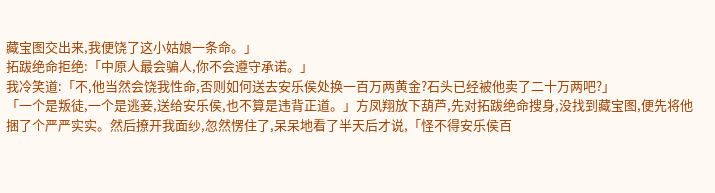藏宝图交出来,我便饶了这小姑娘一条命。」
拓跋绝命拒绝:「中原人最会骗人,你不会遵守承诺。」
我冷笑道:「不,他当然会饶我性命,否则如何送去安乐侯处换一百万两黄金?石头已经被他卖了二十万两吧?」
「一个是叛徒,一个是逃妾,送给安乐侯,也不算是违背正道。」方凤翔放下葫芦,先对拓跋绝命搜身,没找到藏宝图,便先将他捆了个严严实实。然后撩开我面纱,忽然愣住了,呆呆地看了半天后才说,「怪不得安乐侯百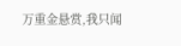万重金悬赏,我只闻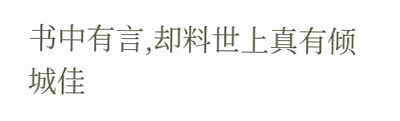书中有言,却料世上真有倾城佳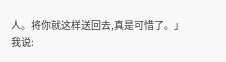人。将你就这样送回去,真是可惜了。」
我说: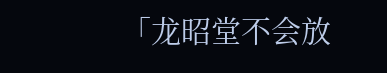「龙昭堂不会放